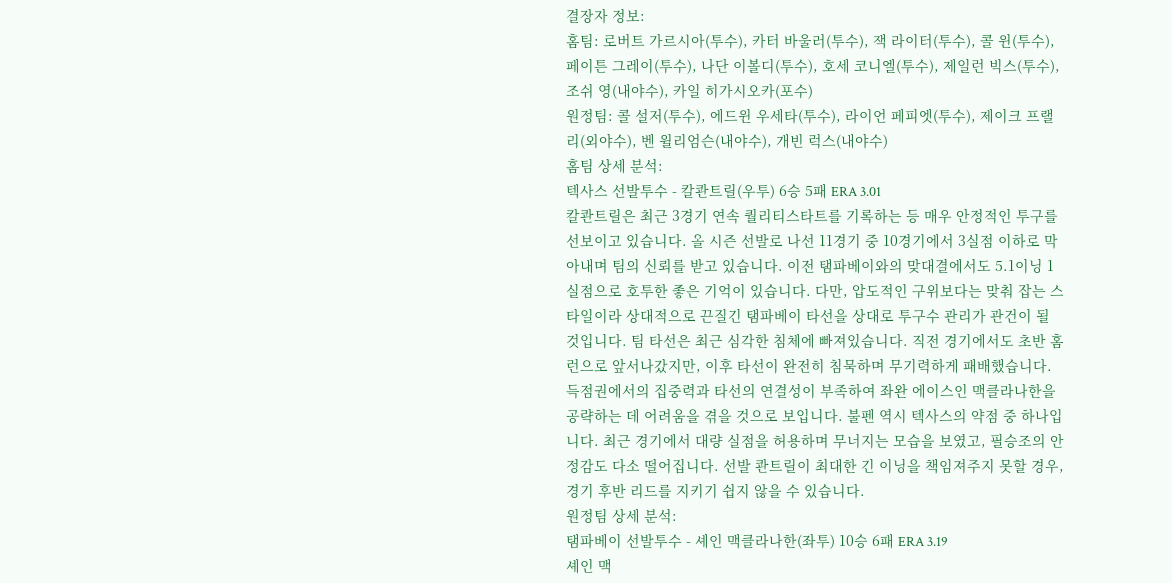결장자 정보:
홈팀: 로버트 가르시아(투수), 카터 바울러(투수), 잭 라이터(투수), 콜 윈(투수), 페이튼 그레이(투수), 나단 이볼디(투수), 호세 코니엘(투수), 제일런 빅스(투수), 조쉬 영(내야수), 카일 히가시오카(포수)
원정팀: 콜 설저(투수), 에드윈 우세타(투수), 라이언 페피엣(투수), 제이크 프랠리(외야수), 벤 윌리엄슨(내야수), 개빈 럭스(내야수)
홈팀 상세 분석:
텍사스 선발투수 - 칼콴트릴(우투) 6승 5패 ERA 3.01
칼콴트릴은 최근 3경기 연속 퀄리티스타트를 기록하는 등 매우 안정적인 투구를 선보이고 있습니다. 올 시즌 선발로 나선 11경기 중 10경기에서 3실점 이하로 막아내며 팀의 신뢰를 받고 있습니다. 이전 탬파베이와의 맞대결에서도 5.1이닝 1실점으로 호투한 좋은 기억이 있습니다. 다만, 압도적인 구위보다는 맞춰 잡는 스타일이라 상대적으로 끈질긴 탬파베이 타선을 상대로 투구수 관리가 관건이 될 것입니다. 팀 타선은 최근 심각한 침체에 빠져있습니다. 직전 경기에서도 초반 홈런으로 앞서나갔지만, 이후 타선이 완전히 침묵하며 무기력하게 패배했습니다. 득점권에서의 집중력과 타선의 연결성이 부족하여 좌완 에이스인 맥클라나한을 공략하는 데 어려움을 겪을 것으로 보입니다. 불펜 역시 텍사스의 약점 중 하나입니다. 최근 경기에서 대량 실점을 허용하며 무너지는 모습을 보였고, 필승조의 안정감도 다소 떨어집니다. 선발 콴트릴이 최대한 긴 이닝을 책임져주지 못할 경우, 경기 후반 리드를 지키기 쉽지 않을 수 있습니다.
원정팀 상세 분석:
탬파베이 선발투수 - 셰인 맥클라나한(좌투) 10승 6패 ERA 3.19
셰인 맥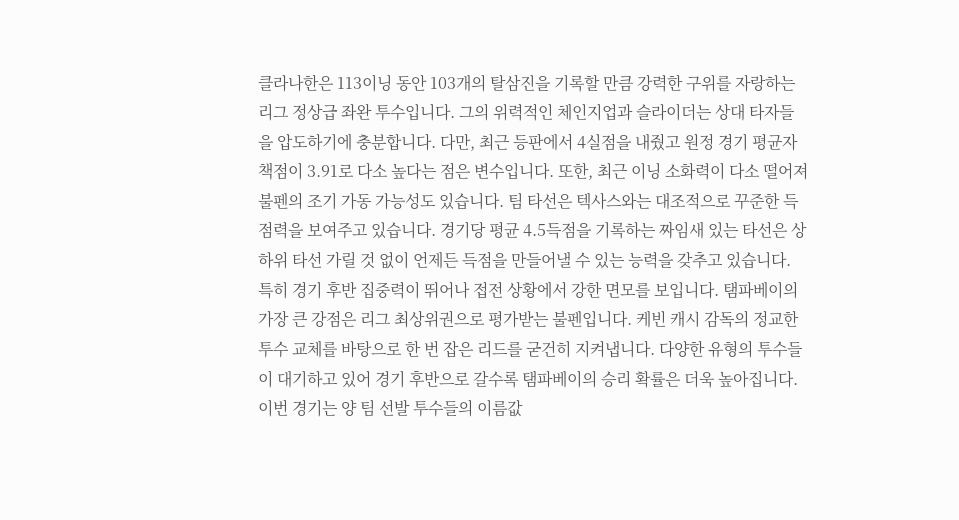클라나한은 113이닝 동안 103개의 탈삼진을 기록할 만큼 강력한 구위를 자랑하는 리그 정상급 좌완 투수입니다. 그의 위력적인 체인지업과 슬라이더는 상대 타자들을 압도하기에 충분합니다. 다만, 최근 등판에서 4실점을 내줬고 원정 경기 평균자책점이 3.91로 다소 높다는 점은 변수입니다. 또한, 최근 이닝 소화력이 다소 떨어져 불펜의 조기 가동 가능성도 있습니다. 팀 타선은 텍사스와는 대조적으로 꾸준한 득점력을 보여주고 있습니다. 경기당 평균 4.5득점을 기록하는 짜임새 있는 타선은 상하위 타선 가릴 것 없이 언제든 득점을 만들어낼 수 있는 능력을 갖추고 있습니다. 특히 경기 후반 집중력이 뛰어나 접전 상황에서 강한 면모를 보입니다. 탬파베이의 가장 큰 강점은 리그 최상위권으로 평가받는 불펜입니다. 케빈 캐시 감독의 정교한 투수 교체를 바탕으로 한 번 잡은 리드를 굳건히 지켜냅니다. 다양한 유형의 투수들이 대기하고 있어 경기 후반으로 갈수록 탬파베이의 승리 확률은 더욱 높아집니다.
이번 경기는 양 팀 선발 투수들의 이름값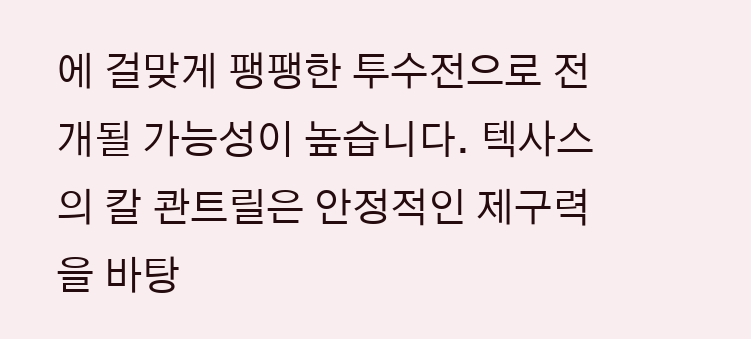에 걸맞게 팽팽한 투수전으로 전개될 가능성이 높습니다. 텍사스의 칼 콴트릴은 안정적인 제구력을 바탕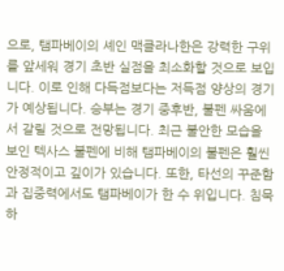으로, 탬파베이의 셰인 맥클라나한은 강력한 구위를 앞세워 경기 초반 실점을 최소화할 것으로 보입니다. 이로 인해 다득점보다는 저득점 양상의 경기가 예상됩니다. 승부는 경기 중후반, 불펜 싸움에서 갈릴 것으로 전망됩니다. 최근 불안한 모습을 보인 텍사스 불펜에 비해 탬파베이의 불펜은 훨씬 안정적이고 깊이가 있습니다. 또한, 타선의 꾸준함과 집중력에서도 탬파베이가 한 수 위입니다. 침묵하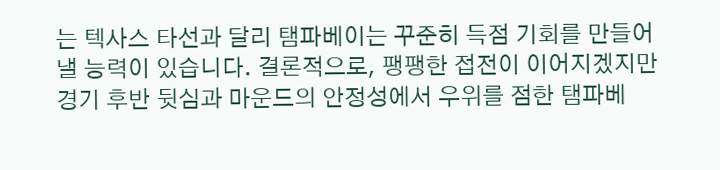는 텍사스 타선과 달리 탬파베이는 꾸준히 득점 기회를 만들어낼 능력이 있습니다. 결론적으로, 팽팽한 접전이 이어지겠지만 경기 후반 뒷심과 마운드의 안정성에서 우위를 점한 탬파베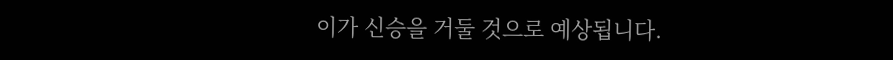이가 신승을 거둘 것으로 예상됩니다.